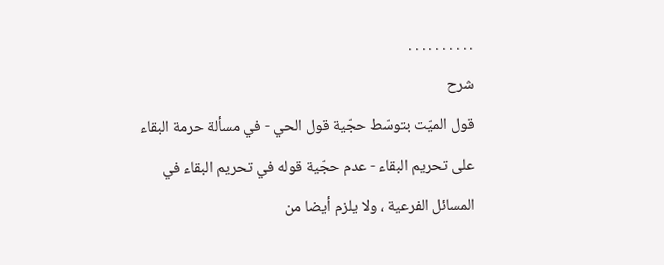. . . . . . . . . .
شرح
قول الميّت بتوسّط حجّية قول الحي - في مسألة حرمة البقاء على تحريم البقاء - عدم حجّية قوله في تحريم البقاء في المسائل الفرعية ، ولا يلزم أيضا من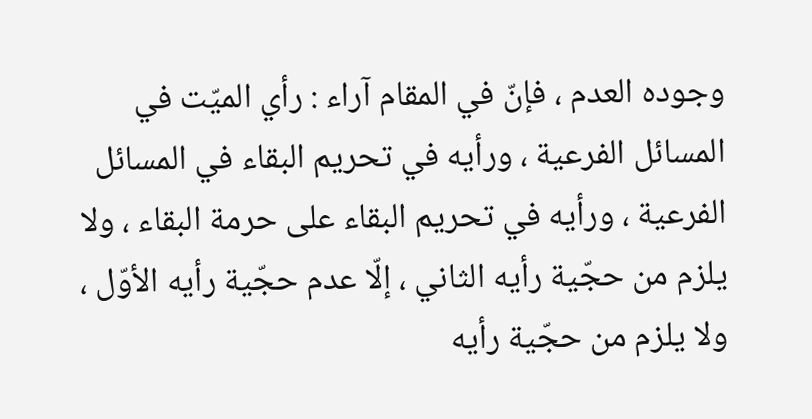وجوده العدم ، فإنّ في المقام آراء : رأي الميّت في المسائل الفرعية ، ورأيه في تحريم البقاء في المسائل الفرعية ، ورأيه في تحريم البقاء على حرمة البقاء ، ولا يلزم من حجّية رأيه الثاني ، إلّا عدم حجّية رأيه الأوّل ، ولا يلزم من حجّية رأيه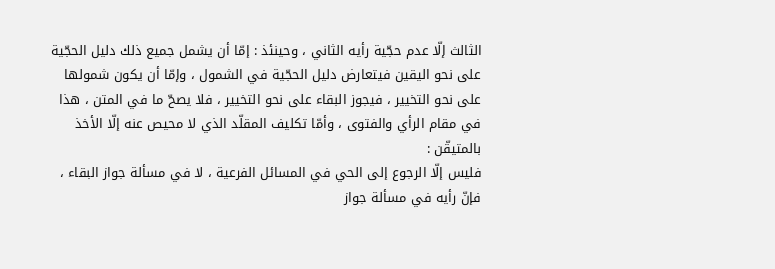الثالث إلّا عدم حجّية رأيه الثاني ، وحينئذ : إمّا أن يشمل جميع ذلك دليل الحجّية على نحو اليقين فيتعارض دليل الحجّية في الشمول ، وإمّا أن يكون شمولها على نحو التخيير ، فيجوز البقاء على نحو التخيير ، فلا يصحّ ما في المتن ، هذا في مقام الرأي والفتوى ، وأمّا تكليف المقلّد الذي لا محيص عنه إلّا الأخذ بالمتيقّن :
فليس إلّا الرجوع إلى الحي في المسائل الفرعية ، لا في مسألة جواز البقاء ، فإنّ رأيه في مسألة جواز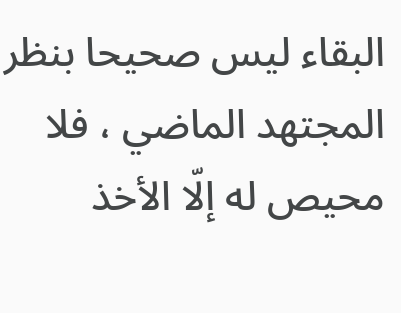البقاء ليس صحيحا بنظر المجتهد الماضي ، فلا محيص له إلّا الأخذ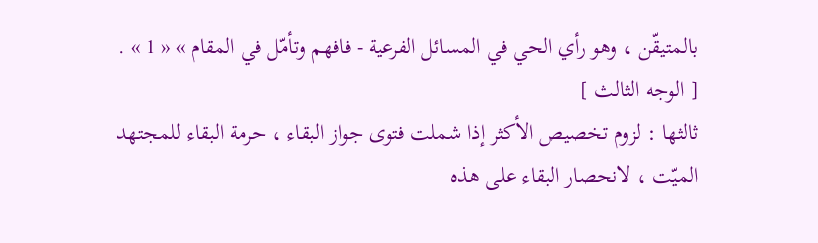بالمتيقّن ، وهو رأي الحي في المسائل الفرعية - فافهم وتأمّل في المقام » « 1 » .
[ الوجه الثالث ]
ثالثها : لزوم تخصيص الأكثر إذا شملت فتوى جواز البقاء ، حرمة البقاء للمجتهد الميّت ، لانحصار البقاء على هذه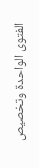الفتوى الواحدة وتخصيص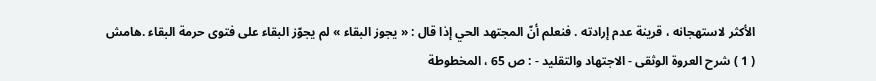الأكثر لاستهجانه ، قرينة عدم إرادته . فنعلم أنّ المجتهد الحي إذا قال : « يجوز البقاء » لم يجوّز البقاء على فتوى حرمة البقاء .هامش
( 1 ) شرح العروة الوثقى - الاجتهاد والتقليد - : ص 65 ، المخطوطة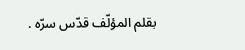بقلم المؤلّف قدّس سرّه .